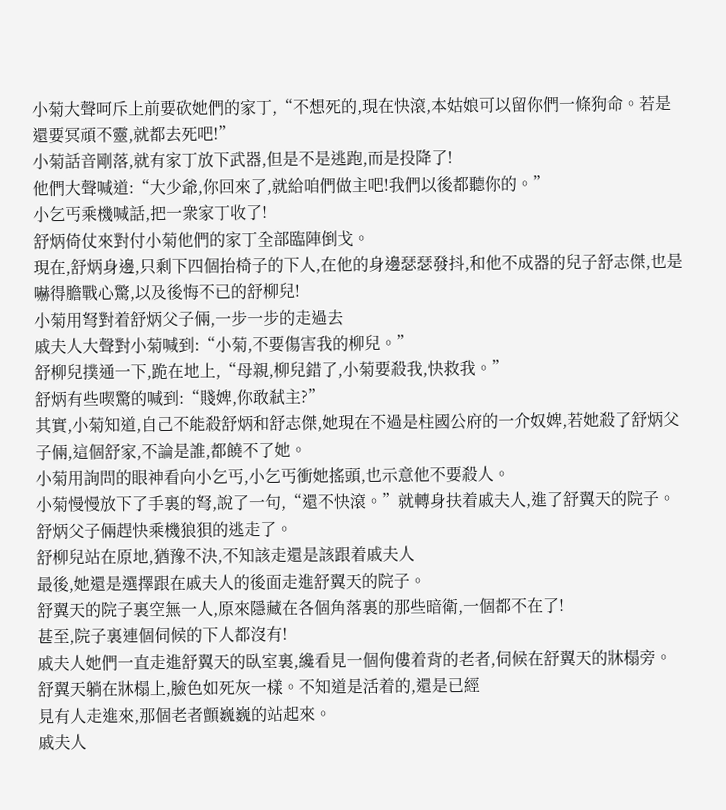小菊大聲呵斥上前要砍她們的家丁,“不想死的,現在快滾,本姑娘可以留你們一條狗命。若是還要冥頑不靈,就都去死吧!”
小菊話音剛落,就有家丁放下武器,但是不是逃跑,而是投降了!
他們大聲喊道:“大少爺,你回來了,就給咱們做主吧!我們以後都聽你的。”
小乞丐乘機喊話,把一衆家丁收了!
舒炳倚仗來對付小菊他們的家丁全部臨陣倒戈。
現在,舒炳身邊,只剩下四個抬椅子的下人,在他的身邊瑟瑟發抖,和他不成器的兒子舒志傑,也是嚇得膽戰心驚,以及後悔不已的舒柳兒!
小菊用弩對着舒炳父子倆,一步一步的走過去
戚夫人大聲對小菊喊到:“小菊,不要傷害我的柳兒。”
舒柳兒撲通一下,跪在地上,“母親,柳兒錯了,小菊要殺我,快救我。”
舒炳有些喫驚的喊到:“賤婢,你敢弒主?”
其實,小菊知道,自己不能殺舒炳和舒志傑,她現在不過是柱國公府的一介奴婢,若她殺了舒炳父子倆,這個舒家,不論是誰,都饒不了她。
小菊用詢問的眼神看向小乞丐,小乞丐衝她搖頭,也示意他不要殺人。
小菊慢慢放下了手裏的弩,說了一句,“還不快滾。”就轉身扶着戚夫人,進了舒翼天的院子。
舒炳父子倆趕快乘機狼狽的逃走了。
舒柳兒站在原地,猶豫不決,不知該走還是該跟着戚夫人
最後,她還是選擇跟在戚夫人的後面走進舒翼天的院子。
舒翼天的院子裏空無一人,原來隱藏在各個角落裏的那些暗衛,一個都不在了!
甚至,院子裏連個伺候的下人都沒有!
戚夫人她們一直走進舒翼天的臥室裏,纔看見一個佝僂着背的老者,伺候在舒翼天的牀榻旁。
舒翼天躺在牀榻上,臉色如死灰一樣。不知道是活着的,還是已經
見有人走進來,那個老者顫巍巍的站起來。
戚夫人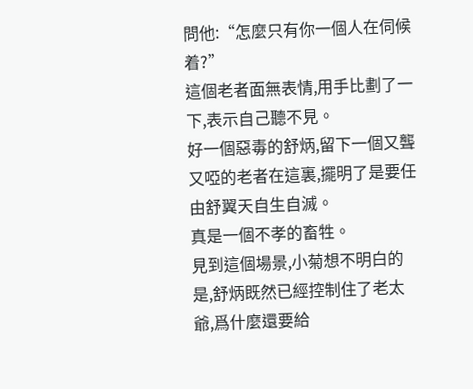問他:“怎麼只有你一個人在伺候着?”
這個老者面無表情,用手比劃了一下,表示自己聽不見。
好一個惡毒的舒炳,留下一個又聾又啞的老者在這裏,擺明了是要任由舒翼天自生自滅。
真是一個不孝的畜牲。
見到這個場景,小菊想不明白的是,舒炳既然已經控制住了老太爺,爲什麼還要給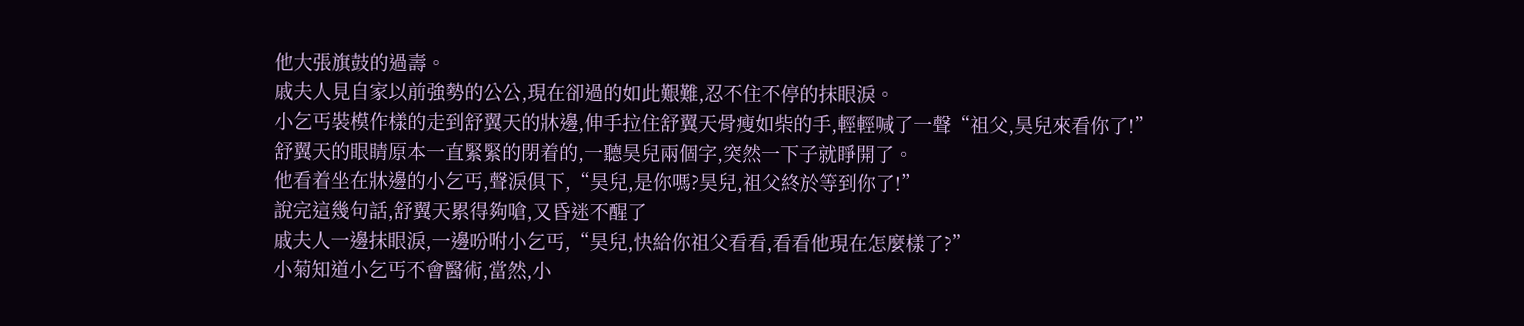他大張旗鼓的過壽。
戚夫人見自家以前強勢的公公,現在卻過的如此艱難,忍不住不停的抹眼淚。
小乞丐裝模作樣的走到舒翼天的牀邊,伸手拉住舒翼天骨瘦如柴的手,輕輕喊了一聲“祖父,昊兒來看你了!”
舒翼天的眼睛原本一直緊緊的閉着的,一聽昊兒兩個字,突然一下子就睜開了。
他看着坐在牀邊的小乞丐,聲淚俱下,“昊兒,是你嗎?昊兒,祖父終於等到你了!”
說完這幾句話,舒翼天累得夠嗆,又昏迷不醒了
戚夫人一邊抹眼淚,一邊吩咐小乞丐,“昊兒,快給你祖父看看,看看他現在怎麼樣了?”
小菊知道小乞丐不會醫術,當然,小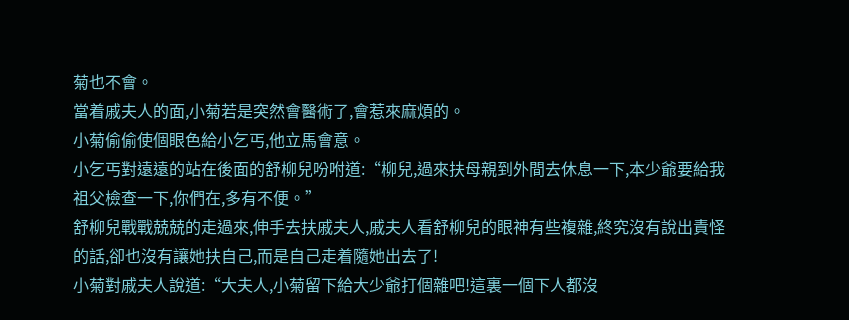菊也不會。
當着戚夫人的面,小菊若是突然會醫術了,會惹來麻煩的。
小菊偷偷使個眼色給小乞丐,他立馬會意。
小乞丐對遠遠的站在後面的舒柳兒吩咐道:“柳兒,過來扶母親到外間去休息一下,本少爺要給我祖父檢查一下,你們在,多有不便。”
舒柳兒戰戰兢兢的走過來,伸手去扶戚夫人,戚夫人看舒柳兒的眼神有些複雜,終究沒有說出責怪的話,卻也沒有讓她扶自己,而是自己走着隨她出去了!
小菊對戚夫人說道:“大夫人,小菊留下給大少爺打個雜吧!這裏一個下人都沒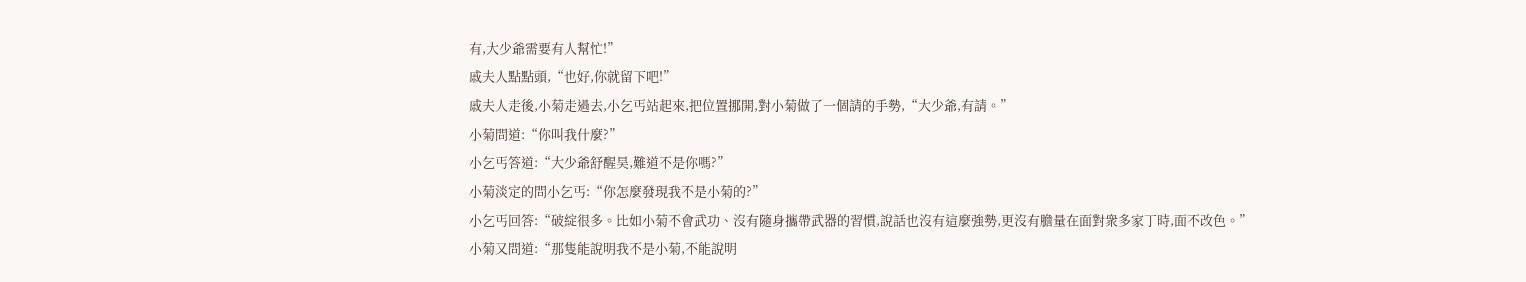有,大少爺需要有人幫忙!”
戚夫人點點頭,“也好,你就留下吧!”
戚夫人走後,小菊走過去,小乞丐站起來,把位置挪開,對小菊做了一個請的手勢,“大少爺,有請。”
小菊問道:“你叫我什麼?”
小乞丐答道:“大少爺舒醒昊,難道不是你嗎?”
小菊淡定的問小乞丐:“你怎麼發現我不是小菊的?”
小乞丐回答:“破綻很多。比如小菊不會武功、沒有隨身攜帶武器的習慣,說話也沒有這麼強勢,更沒有膽量在面對衆多家丁時,面不改色。”
小菊又問道:“那隻能說明我不是小菊,不能說明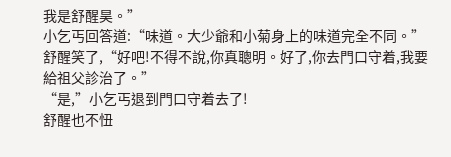我是舒醒昊。”
小乞丐回答道:“味道。大少爺和小菊身上的味道完全不同。”
舒醒笑了,“好吧!不得不說,你真聰明。好了,你去門口守着,我要給祖父診治了。”
“是,”小乞丐退到門口守着去了!
舒醒也不忸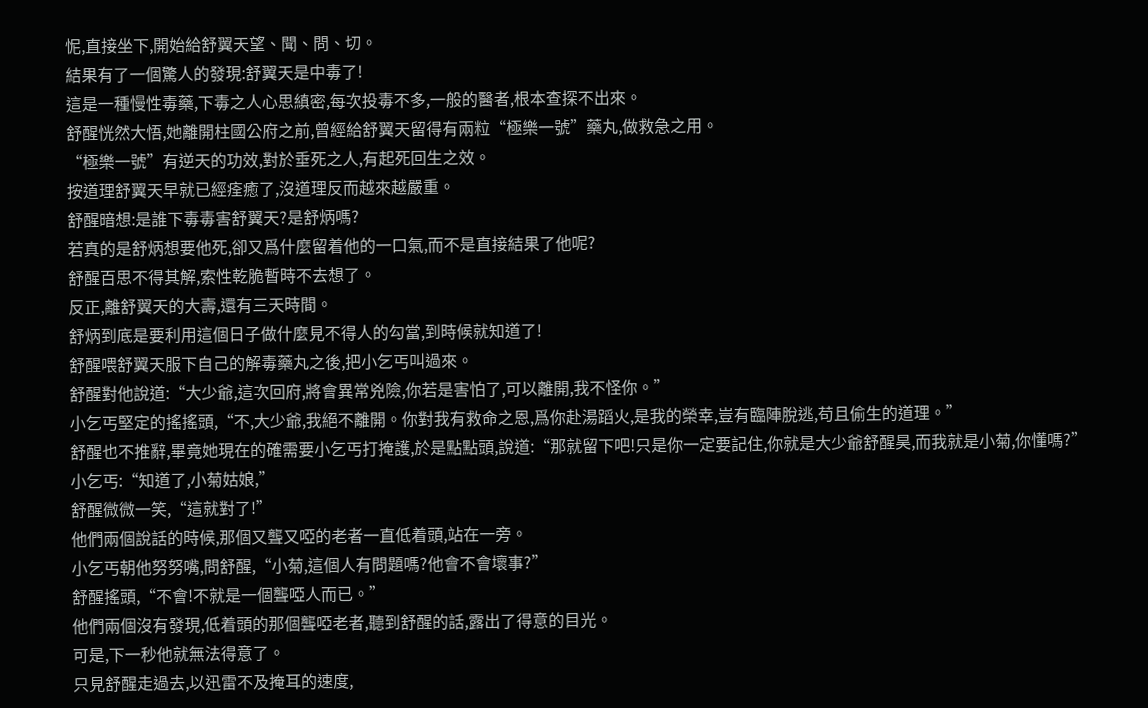怩,直接坐下,開始給舒翼天望、聞、問、切。
結果有了一個驚人的發現:舒翼天是中毒了!
這是一種慢性毒藥,下毒之人心思縝密,每次投毒不多,一般的醫者,根本查探不出來。
舒醒恍然大悟,她離開柱國公府之前,曾經給舒翼天留得有兩粒“極樂一號”藥丸,做救急之用。
“極樂一號”有逆天的功效,對於垂死之人,有起死回生之效。
按道理舒翼天早就已經痊癒了,沒道理反而越來越嚴重。
舒醒暗想:是誰下毒毒害舒翼天?是舒炳嗎?
若真的是舒炳想要他死,卻又爲什麼留着他的一口氣,而不是直接結果了他呢?
舒醒百思不得其解,索性乾脆暫時不去想了。
反正,離舒翼天的大壽,還有三天時間。
舒炳到底是要利用這個日子做什麼見不得人的勾當,到時候就知道了!
舒醒喂舒翼天服下自己的解毒藥丸之後,把小乞丐叫過來。
舒醒對他說道:“大少爺,這次回府,將會異常兇險,你若是害怕了,可以離開,我不怪你。”
小乞丐堅定的搖搖頭,“不,大少爺,我絕不離開。你對我有救命之恩,爲你赴湯蹈火,是我的榮幸,豈有臨陣脫逃,苟且偷生的道理。”
舒醒也不推辭,畢竟她現在的確需要小乞丐打掩護,於是點點頭,說道:“那就留下吧!只是你一定要記住,你就是大少爺舒醒昊,而我就是小菊,你懂嗎?”
小乞丐:“知道了,小菊姑娘,”
舒醒微微一笑,“這就對了!”
他們兩個說話的時候,那個又聾又啞的老者一直低着頭,站在一旁。
小乞丐朝他努努嘴,問舒醒,“小菊,這個人有問題嗎?他會不會壞事?”
舒醒搖頭,“不會!不就是一個聾啞人而已。”
他們兩個沒有發現,低着頭的那個聾啞老者,聽到舒醒的話,露出了得意的目光。
可是,下一秒他就無法得意了。
只見舒醒走過去,以迅雷不及掩耳的速度,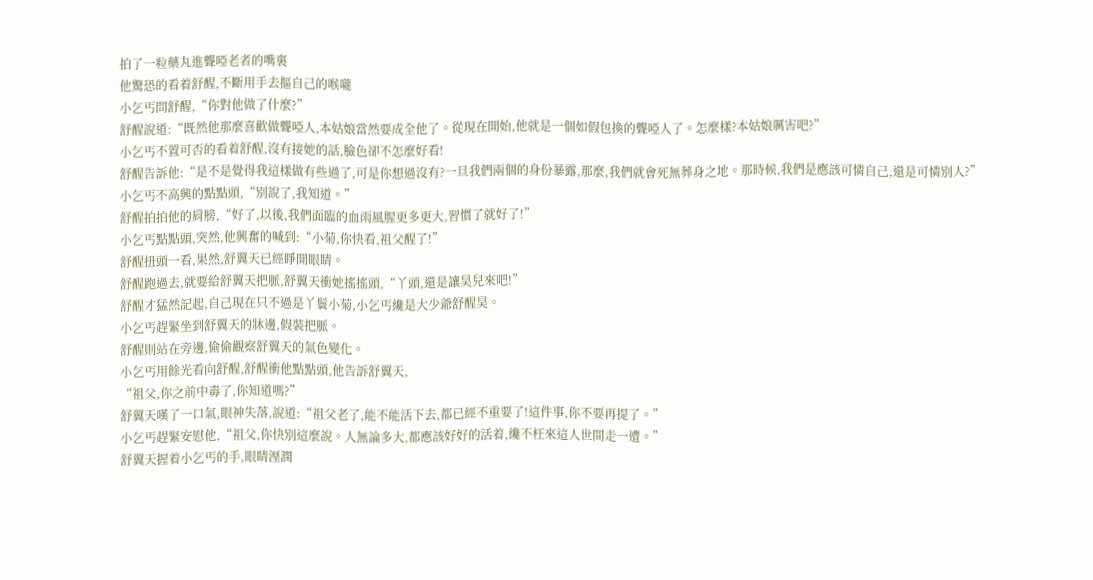拍了一粒藥丸進聾啞老者的嘴裏
他驚恐的看着舒醒,不斷用手去摳自己的喉嚨
小乞丐問舒醒,“你對他做了什麼?”
舒醒說道:“既然他那麼喜歡做聾啞人,本姑娘當然要成全他了。從現在開始,他就是一個如假包換的聾啞人了。怎麼樣?本姑娘厲害吧?”
小乞丐不置可否的看着舒醒,沒有接她的話,臉色卻不怎麼好看!
舒醒告訴他:“是不是覺得我這樣做有些過了,可是你想過沒有?一旦我們兩個的身份暴露,那麼,我們就會死無葬身之地。那時候,我們是應該可憐自己,還是可憐別人?”
小乞丐不高興的點點頭,“別說了,我知道。”
舒醒拍拍他的肩膀,“好了,以後,我們面臨的血雨風腥更多更大,習慣了就好了!”
小乞丐點點頭,突然,他興奮的喊到:“小菊,你快看,祖父醒了!”
舒醒扭頭一看,果然,舒翼天已經睜開眼睛。
舒醒跑過去,就要給舒翼天把脈,舒翼天衝她搖搖頭,“丫頭,還是讓昊兒來吧!”
舒醒才猛然記起,自己現在只不過是丫鬟小菊,小乞丐纔是大少爺舒醒昊。
小乞丐趕緊坐到舒翼天的牀邊,假裝把脈。
舒醒則站在旁邊,偷偷觀察舒翼天的氣色變化。
小乞丐用餘光看向舒醒,舒醒衝他點點頭,他告訴舒翼天,
“祖父,你之前中毒了,你知道嗎?”
舒翼天嘆了一口氣,眼神失落,說道:“祖父老了,能不能活下去,都已經不重要了!這件事,你不要再提了。”
小乞丐趕緊安慰他,“祖父,你快別這麼說。人無論多大,都應該好好的活着,纔不枉來這人世間走一遭。”
舒翼天握着小乞丐的手,眼睛溼潤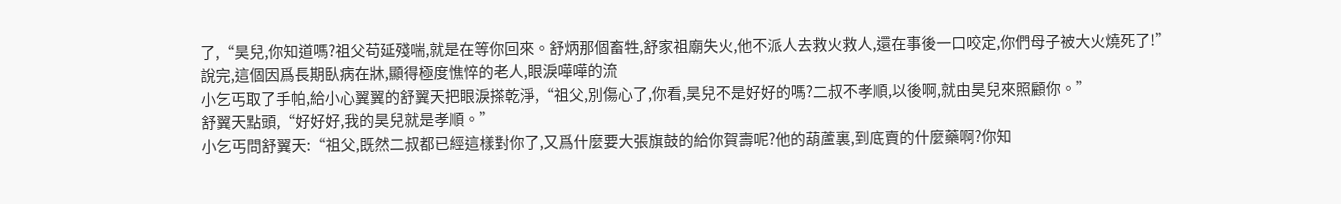了,“昊兒,你知道嗎?祖父苟延殘喘,就是在等你回來。舒炳那個畜牲,舒家祖廟失火,他不派人去救火救人,還在事後一口咬定,你們母子被大火燒死了!”
說完,這個因爲長期臥病在牀,顯得極度憔悴的老人,眼淚嘩嘩的流
小乞丐取了手帕,給小心翼翼的舒翼天把眼淚搽乾淨,“祖父,別傷心了,你看,昊兒不是好好的嗎?二叔不孝順,以後啊,就由昊兒來照顧你。”
舒翼天點頭,“好好好,我的昊兒就是孝順。”
小乞丐問舒翼天:“祖父,既然二叔都已經這樣對你了,又爲什麼要大張旗鼓的給你賀壽呢?他的葫蘆裏,到底賣的什麼藥啊?你知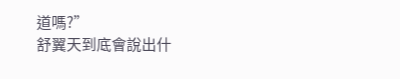道嗎?”
舒翼天到底會說出什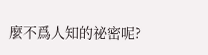麼不爲人知的祕密呢?